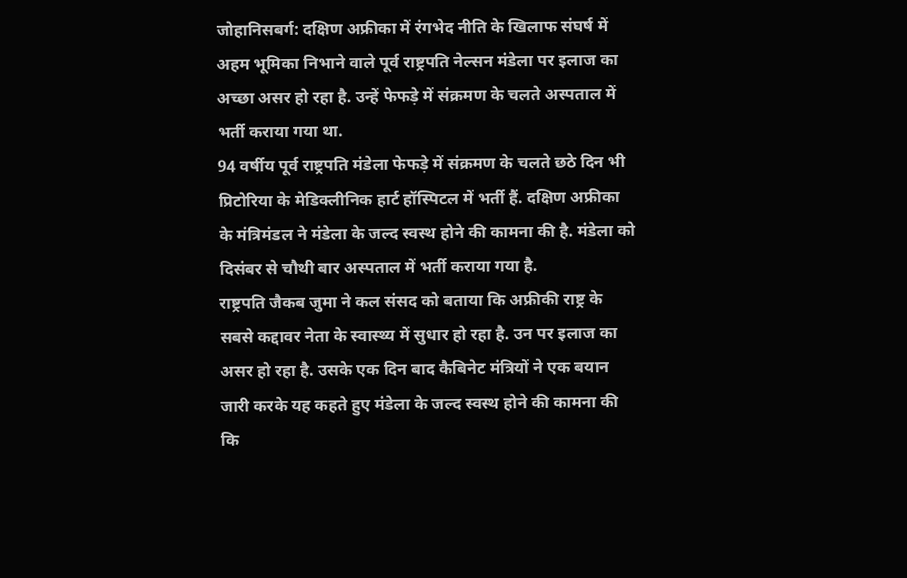जोहानिसबर्ग: दक्षिण अफ्रीका में रंगभेद नीति के खिलाफ संघर्ष में अहम भूमिका निभाने वाले पूर्व राष्ट्रपति नेल्सन मंडेला पर इलाज का अच्छा असर हो रहा है. उन्हें फेफड़े में संक्रमण के चलते अस्पताल में भर्ती कराया गया था.
94 वर्षीय पूर्व राष्ट्रपति मंडेला फेफड़े में संक्रमण के चलते छठे दिन भी प्रिटोरिया के मेडिक्लीनिक हार्ट हॉस्पिटल में भर्ती हैं. दक्षिण अफ्रीका के मंत्रिमंडल ने मंडेला के जल्द स्वस्थ होने की कामना की है. मंडेला को दिसंबर से चौथी बार अस्पताल में भर्ती कराया गया है.
राष्ट्रपति जैकब जुमा ने कल संसद को बताया कि अफ्रीकी राष्ट्र के सबसे कद्दावर नेता के स्वास्थ्य में सुधार हो रहा है. उन पर इलाज का असर हो रहा है. उसके एक दिन बाद कैबिनेट मंत्रियों ने एक बयान जारी करके यह कहते हुए मंडेला के जल्द स्वस्थ होने की कामना की कि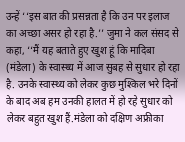उन्हें ‘‘इस बात की प्रसन्नता है कि उन पर इलाज का अच्छा असर हो रहा है.’’ जुमा ने कल संसद से कहा, ‘‘मैं यह बताते हुए खुश हूं कि मादिबा (मंडेला) के स्वास्थ्य में आज सुबह से सुधार हो रहा है. उनके स्वास्थ्य को लेकर कुछ मुश्किल भरे दिनों के बाद अब हम उनकी हालत में हो रहे सुधार को लेकर बहुत खुश हैं.मंडेला को दक्षिण अफ्रीका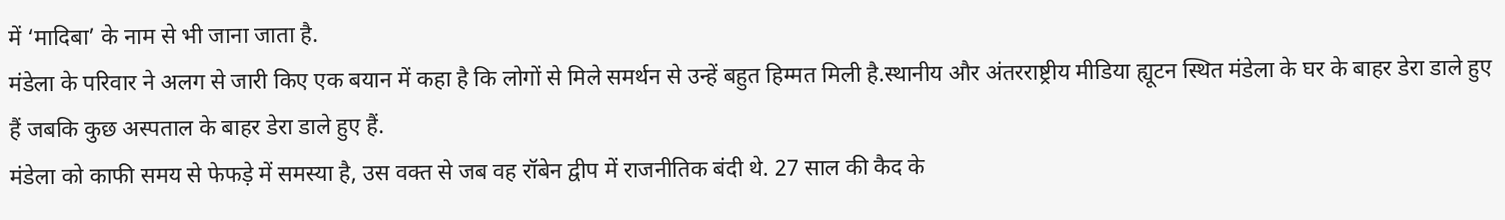में ‘मादिबा’ के नाम से भी जाना जाता है.
मंडेला के परिवार ने अलग से जारी किए एक बयान में कहा है कि लोगों से मिले समर्थन से उन्हें बहुत हिम्मत मिली है.स्थानीय और अंतरराष्ट्रीय मीडिया ह्यूटन स्थित मंडेला के घर के बाहर डेरा डाले हुए हैं जबकि कुछ अस्पताल के बाहर डेरा डाले हुए हैं.
मंडेला को काफी समय से फेफड़े में समस्या है, उस वक्त से जब वह रॉबेन द्वीप में राजनीतिक बंदी थे. 27 साल की कैद के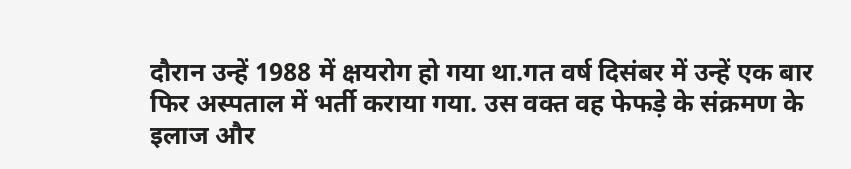दौरान उन्हें 1988 में क्षयरोग हो गया था.गत वर्ष दिसंबर में उन्हें एक बार फिर अस्पताल में भर्ती कराया गया. उस वक्त वह फेफड़े के संक्रमण के इलाज और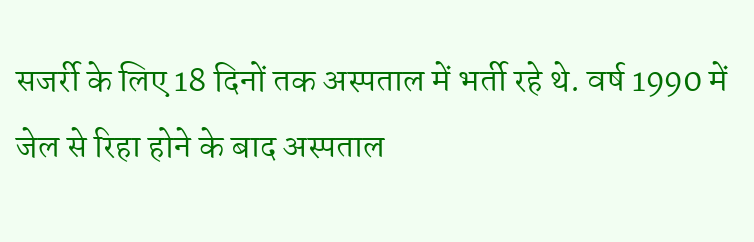सजर्री के लिए 18 दिनों तक अस्पताल में भर्ती रहे थे. वर्ष 1990 में जेल से रिहा होने के बाद अस्पताल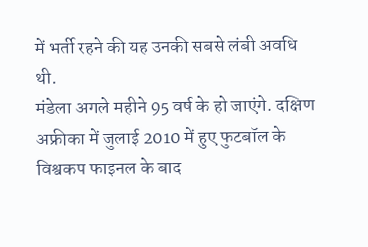में भर्ती रहने की यह उनकी सबसे लंबी अवधि थी.
मंडेला अगले महीने 95 वर्ष के हो जाएंगे. दक्षिण अफ्रीका में जुलाई 2010 में हुए फुटबॉल के विश्वकप फाइनल के बाद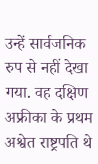उन्हें सार्वजनिक रुप से नहीं देखा गया. वह दक्षिण अफ्रीका के प्रथम अश्वेत राष्ट्रपति थे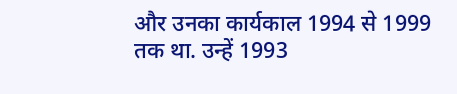और उनका कार्यकाल 1994 से 1999 तक था. उन्हें 1993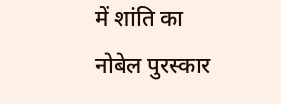में शांति का नोबेल पुरस्कार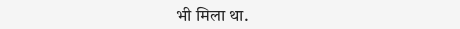भी मिला था.